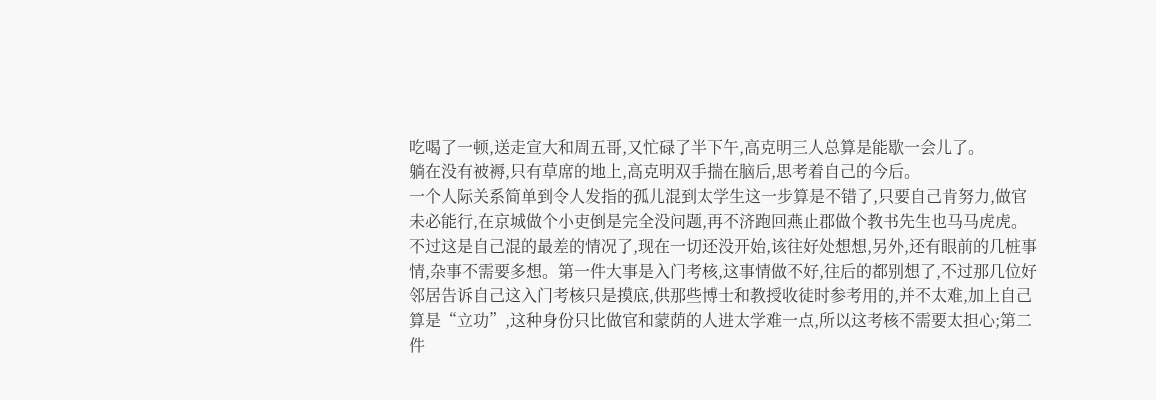吃喝了一顿,送走宣大和周五哥,又忙碌了半下午,高克明三人总算是能歇一会儿了。
躺在没有被褥,只有草席的地上,高克明双手揣在脑后,思考着自己的今后。
一个人际关系简单到令人发指的孤儿混到太学生这一步算是不错了,只要自己肯努力,做官未必能行,在京城做个小吏倒是完全没问题,再不济跑回燕止郡做个教书先生也马马虎虎。不过这是自己混的最差的情况了,现在一切还没开始,该往好处想想,另外,还有眼前的几桩事情,杂事不需要多想。第一件大事是入门考核,这事情做不好,往后的都别想了,不过那几位好邻居告诉自己这入门考核只是摸底,供那些博士和教授收徒时参考用的,并不太难,加上自己算是“立功”,这种身份只比做官和蒙荫的人进太学难一点,所以这考核不需要太担心;第二件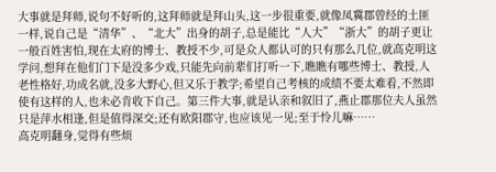大事就是拜师,说句不好听的,这拜师就是拜山头,这一步很重要,就像凤冀郡曾经的土匪一样,说自己是“清华”、“北大”出身的胡子,总是能比“人大”“浙大”的胡子更让一般百姓害怕,现在太府的博士、教授不少,可是众人都认可的只有那么几位,就高克明这学问,想拜在他们门下是没多少戏,只能先向前辈们打听一下,瞧瞧有哪些博士、教授,人老性格好,功成名就,没多大野心,但又乐于教学;希望自己考核的成绩不要太难看,不然即使有这样的人,也未必肯收下自己。第三件大事,就是认亲和叙旧了,燕止郡那位夫人虽然只是萍水相逢,但是值得深交;还有欧阳郡守,也应该见一见;至于怜儿嘛……
高克明翻身,觉得有些烦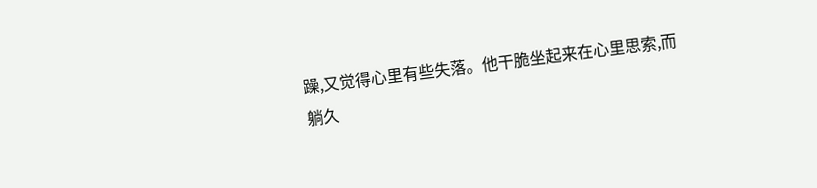躁,又觉得心里有些失落。他干脆坐起来在心里思索,而躺久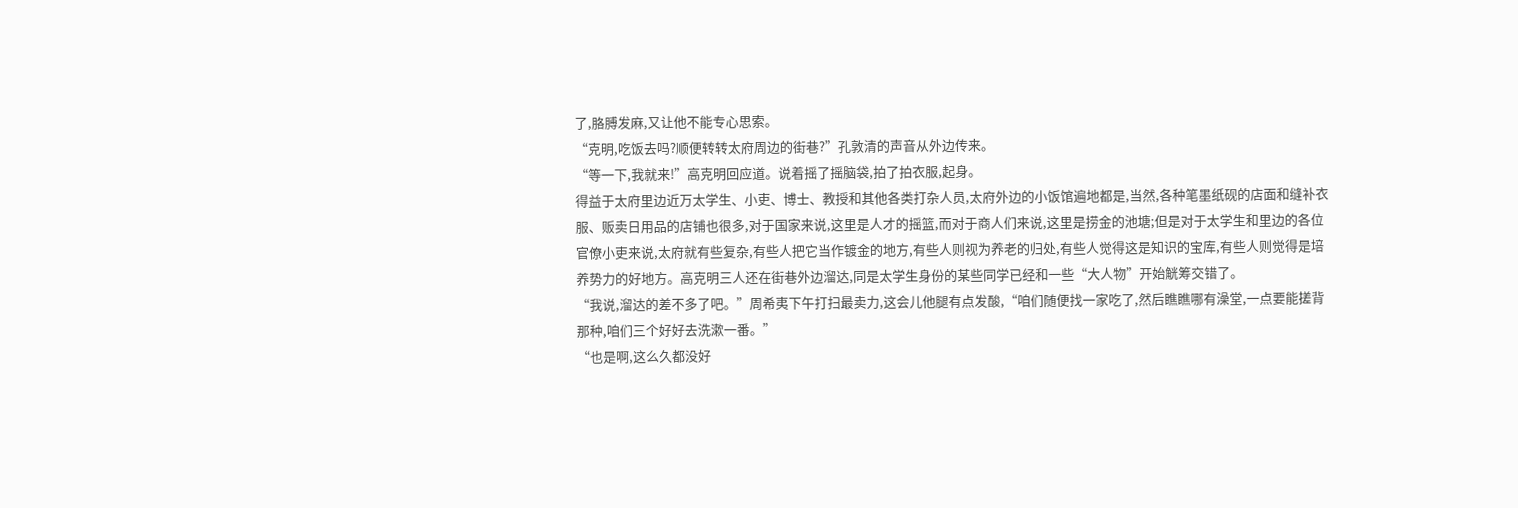了,胳膊发麻,又让他不能专心思索。
“克明,吃饭去吗?顺便转转太府周边的街巷?”孔敦清的声音从外边传来。
“等一下,我就来!”高克明回应道。说着摇了摇脑袋,拍了拍衣服,起身。
得益于太府里边近万太学生、小吏、博士、教授和其他各类打杂人员,太府外边的小饭馆遍地都是,当然,各种笔墨纸砚的店面和缝补衣服、贩卖日用品的店铺也很多,对于国家来说,这里是人才的摇篮,而对于商人们来说,这里是捞金的池塘;但是对于太学生和里边的各位官僚小吏来说,太府就有些复杂,有些人把它当作镀金的地方,有些人则视为养老的归处,有些人觉得这是知识的宝库,有些人则觉得是培养势力的好地方。高克明三人还在街巷外边溜达,同是太学生身份的某些同学已经和一些“大人物”开始觥筹交错了。
“我说,溜达的差不多了吧。”周希夷下午打扫最卖力,这会儿他腿有点发酸,“咱们随便找一家吃了,然后瞧瞧哪有澡堂,一点要能搓背那种,咱们三个好好去洗漱一番。”
“也是啊,这么久都没好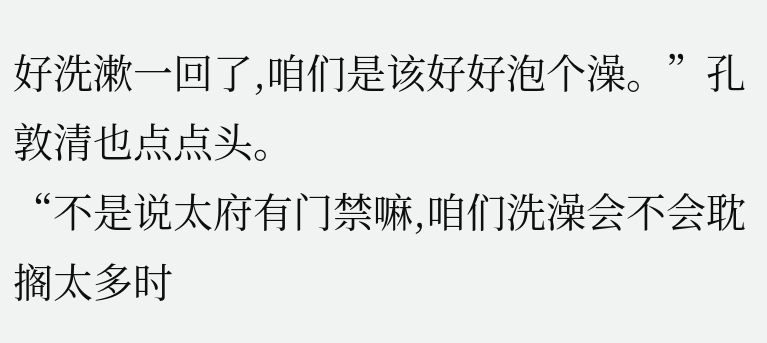好洗漱一回了,咱们是该好好泡个澡。”孔敦清也点点头。
“不是说太府有门禁嘛,咱们洗澡会不会耽搁太多时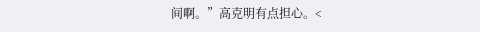间啊。”高克明有点担心。<